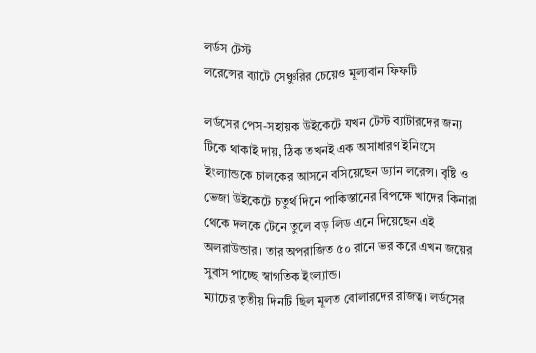লর্ডস টেস্ট
লরেন্সের ব্যাটে সেঞ্চুরির চেয়েও মূল্যবান ফিফটি

লর্ডসের পেস-সহায়ক উইকেটে যখন টেস্ট ব্যাটারদের জন্য টিকে থাকাই দায়, ঠিক তখনই এক অসাধারণ ইনিংসে ইংল্যান্ডকে চালকের আসনে বসিয়েছেন ড্যান লরেন্স। বৃষ্টি ও ভেজা উইকেটে চতুর্থ দিনে পাকিস্তানের বিপক্ষে খাদের কিনারা থেকে দলকে টেনে তুলে বড় লিড এনে দিয়েছেন এই অলরাউন্ডার। তার অপরাজিত ৫০ রানে ভর করে এখন জয়ের সুবাস পাচ্ছে স্বাগতিক ইংল্যান্ড।
ম্যাচের তৃতীয় দিনটি ছিল মূলত বোলারদের রাজত্ব। লর্ডসের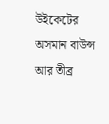উইকেটের অসমান বাউন্স আর তীব্র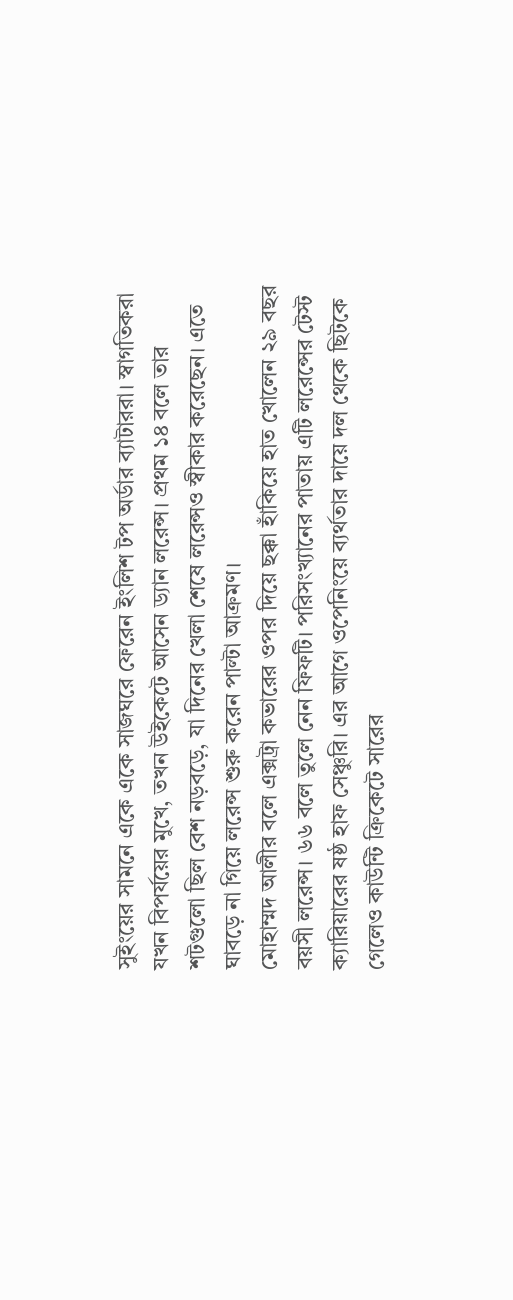সুইংয়ের সামনে একে একে সাজঘরে ফেরেন ইংলিশ টপ অর্ডার ব্যাটাররা। স্বাগতিকরা যখন বিপর্যয়ের মুখে, তখন উইকেটে আসেন ড্যান লরেন্স। প্রথম ১৪ বলে তার শটগুলো ছিল বেশ নড়বড়ে, যা দিনের খেলা শেষে লরেন্সও স্বীকার করেছেন। এতে ঘাবড়ে না গিয়ে লরেন্স শুরু করেন পাল্টা আক্রমণ।
মোহাম্মদ আলীর বলে এক্সট্রা কভারের ওপর দিয়ে ছক্কা হাঁকিয়ে হাত খোলেন ২৯ বছর বয়সী লরেন্স। ৬৬ বলে তুলে নেন ফিফটি। পরিসংখ্যানের পাতায় এটি লরেন্সের টেস্ট ক্যারিয়ারের ষষ্ঠ হাফ সেঞ্চুরি। এর আগে ওপেনিংয়ে ব্যর্থতার দায়ে দল থেকে ছিটকে গেলেও কাউন্টি ক্রিকেটে সারের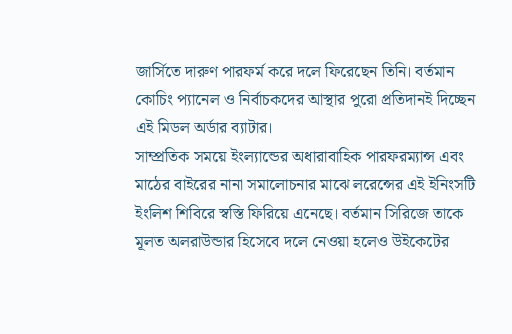জার্সিতে দারুণ পারফর্ম করে দলে ফিরেছেন তিনি। বর্তমান কোচিং প্যানেল ও নির্বাচকদের আস্থার পুরো প্রতিদানই দিচ্ছেন এই মিডল অর্ডার ব্যাটার।
সাম্প্রতিক সময়ে ইংল্যান্ডের অধারাবাহিক পারফরম্যান্স এবং মাঠের বাইরের নানা সমালোচনার মাঝে লরেন্সের এই ইনিংসটি ইংলিশ শিবিরে স্বস্তি ফিরিয়ে এনেছে। বর্তমান সিরিজে তাকে মূলত অলরাউন্ডার হিসেবে দলে নেওয়া হলেও উইকেটের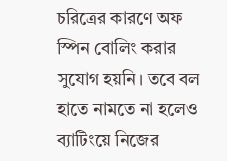চরিত্রের কারণে অফ স্পিন বোলিং করার সুযোগ হয়নি। তবে বল হাতে নামতে না হলেও ব্যাটিংয়ে নিজের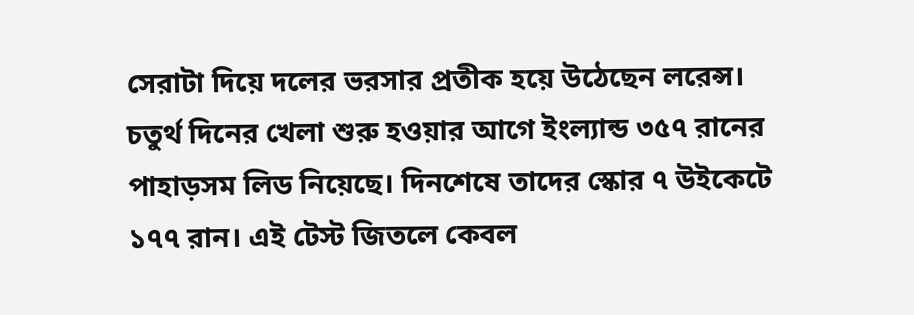সেরাটা দিয়ে দলের ভরসার প্রতীক হয়ে উঠেছেন লরেন্স।
চতুর্থ দিনের খেলা শুরু হওয়ার আগে ইংল্যান্ড ৩৫৭ রানের পাহাড়সম লিড নিয়েছে। দিনশেষে তাদের স্কোর ৭ উইকেটে ১৭৭ রান। এই টেস্ট জিতলে কেবল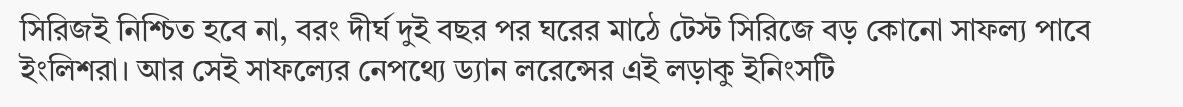সিরিজই নিশ্চিত হবে না, বরং দীর্ঘ দুই বছর পর ঘরের মাঠে টেস্ট সিরিজে বড় কোনো সাফল্য পাবে ইংলিশরা। আর সেই সাফল্যের নেপথ্যে ড্যান লরেন্সের এই লড়াকু ইনিংসটি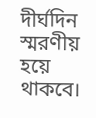দীর্ঘদিন স্মরণীয় হয়ে থাকবে।